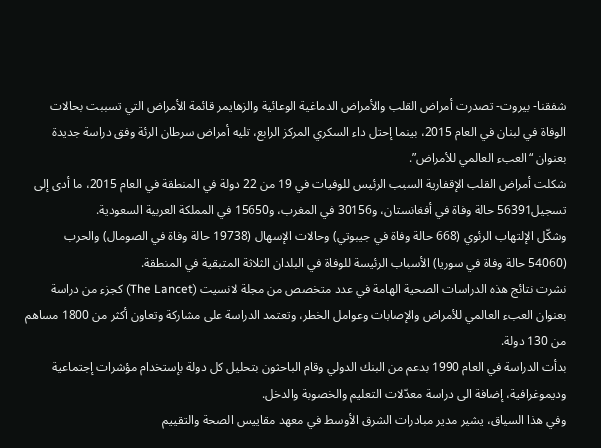شفقنا- بيروت- تصدرت أمراض القلب والأمراض الدماغية الوعائية والزهايمر قائمة الأمراض التي تسببت بحالات الوفاة في لبنان في العام 2015، بينما إحتل داء السكري المركز الرابع، تليه أمراض سرطان الرئة وفق دراسة جديدة بعنوان “العبء العالمي للأمراض”.
شكلت أمراض القلب الإقفارية السبب الرئيس للوفيات في 19 من 22 دولة في المنطقة في العام 2015، ما أدى إلى تسجيل56391 حالة وفاة في أفغانستان، و30156 في المغرب، و15650 في المملكة العربية السعودية.
وشكّل الإلتهاب الرئوي (668 حالة وفاة في جيبوتي) وحالات الإسهال (19738 حالة وفاة في الصومال) والحرب (54060 حالة وفاة في سوريا) الأسباب الرئيسة للوفاة في البلدان الثلاثة المتبقية في المنطقة.
نشرت نتائج هذه الدراسات الصحية الهامة في عدد متخصص من مجلة لانسيت (The Lancet) كجزء من دراسة بعنوان العبء العالمي للأمراض والإصابات وعوامل الخطر، وتعتمد الدراسة على مشاركة وتعاون أكثر من 1800 مساهم من 130 دولة.
بدأت الدراسة في العام 1990 بدعم من البنك الدولي وقام الباحثون بتحليل كل دولة بإستخدام مؤشرات إجتماعية وديموغرافية، إضافة الى دراسة معدّلات التعليم والخصوبة والدخل.
وفي هذا السياق، يشير مدير مبادرات الشرق الأوسط في معهد مقاييس الصحة والتقييم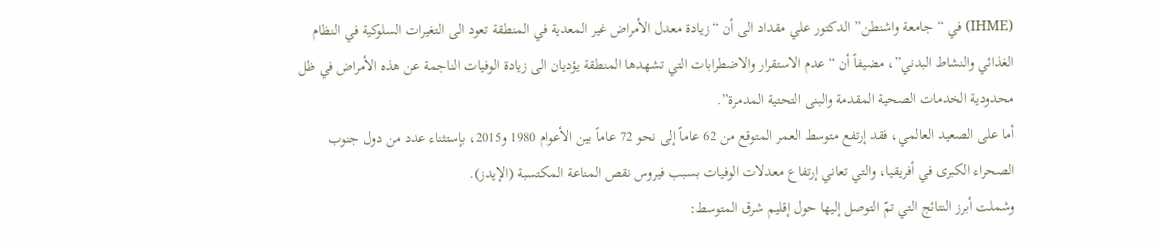(IHME) في “جامعة واشنطن” الدكتور علي مقداد الى أن “زيادة معدل الأمراض غير المعدية في المنطقة تعود الى التغيرات السلوكية في النظام الغذائي والنشاط البدني”، مضيفاً أن “عدم الاستقرار والاضطرابات التي تشهدها المنطقة يؤديان الى زيادة الوفيات الناجمة عن هذه الأمراض في ظل محدودية الخدمات الصحية المقدمة والبنى التحتية المدمرة”.
أما على الصعيد العالمي، فقد إرتفع متوسط العمر المتوقع من 62 عاماً إلى نحو 72 عاماً بين الأعوام 1980 و2015، بإستثناء عدد من دول جنوب الصحراء الكبرى في أفريقيا، والتي تعاني إرتفاع معدلات الوفيات بسبب فيروس نقص المناعة المكتسبة (الإيدز).
وشملت أبرز النتائج التي تمّ التوصل إليها حول إقليم شرق المتوسط: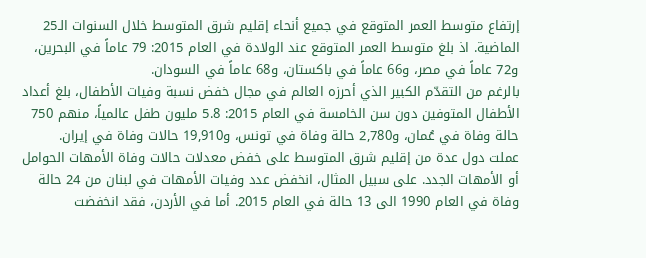إرتفاع متوسط العمر المتوقع في جميع أنحاء إقليم شرق المتوسط خلال السنوات الـ25 الماضية. اذ بلغ متوسط العمر المتوقع عند الولادة في العام 2015: 79 عاماً في البحرين، و72 عاماً في مصر، و66 عاماً في باكستان، و68 عاماً في السودان.
بالرغم من التقدّم الكبير الذي أحرزه العالم في مجال خفض نسبة وفيات الأطفال، بلغ أعداد الأطفال المتوفين دون سن الخامسة في العام 2015: 5.8 مليون طفل عالمياً، منهم 750 حالة وفاة في عُمان، و2,780 حالة وفاة في تونس، و19,910 حالات وفاة في إيران.
عملت دول عدة من إقليم شرق المتوسط على خفض معدلات حالات وفاة الأمهات الحوامل أو الأمهات الجدد. على سبيل المثال، انخفض عدد وفيات الأمهات في لبنان من 24 حالة وفاة في العام 1990 الى 13 حالة في العام 2015. أما في الأردن، فقد انخفضت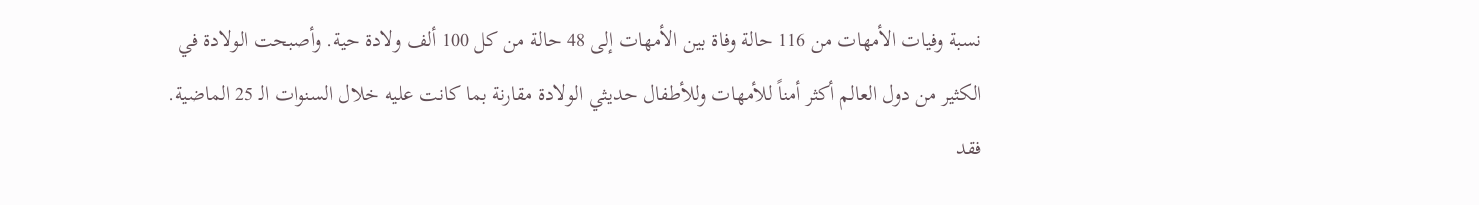نسبة وفيات الأمهات من 116 حالة وفاة بين الأمهات إلى 48 حالة من كل 100 ألف ولادة حية. وأصبحت الولادة في الكثير من دول العالم أكثر أمناً للأمهات وللأطفال حديثي الولادة مقارنة بما كانت عليه خلال السنوات الـ 25 الماضية. فقد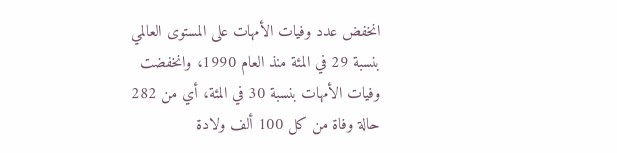انخفض عدد وفيات الأمهات على المستوى العالمي بنسبة 29 في المئة منذ العام 1990، وانخفضت وفيات الأمهات بنسبة 30 في المئة، أي من 282 حالة وفاة من كل 100 ألف ولادة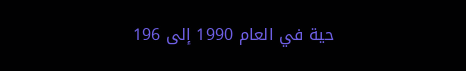حية في العام 1990 إلى 196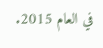في العام 2015.